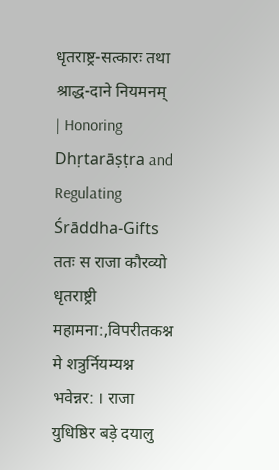धृतराष्ट्र-सत्कारः तथा श्राद्ध-दाने नियमनम् | Honoring Dhṛtarāṣṭra and Regulating Śrāddha-Gifts
ततः स राजा कौरव्यो धृतराष्ट्री महामना:,विपरीतकश्न मे शत्रुर्नियम्यश्न भवेन्नर: । राजा युधिष्ठिर बड़े दयालु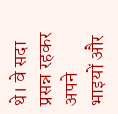थे। वे सदा प्रसन्न रहकर अपने भाइयों और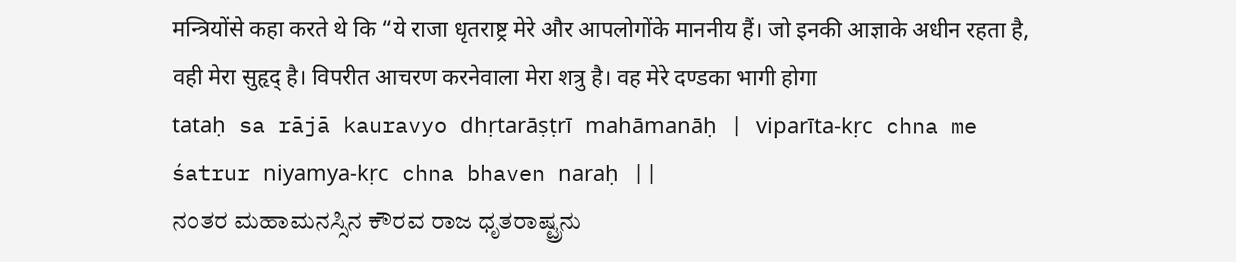मन्त्रियोंसे कहा करते थे कि “ये राजा धृतराष्ट्र मेरे और आपलोगोंके माननीय हैं। जो इनकी आज्ञाके अधीन रहता है, वही मेरा सुहृद् है। विपरीत आचरण करनेवाला मेरा शत्रु है। वह मेरे दण्डका भागी होगा
tataḥ sa rājā kauravyo dhṛtarāṣṭrī mahāmanāḥ | viparīta-kṛc chna me śatrur niyamya-kṛc chna bhaven naraḥ ||
ನಂತರ ಮಹಾಮನಸ್ಸಿನ ಕೌರವ ರಾಜ ಧೃತರಾಷ್ಟ್ರನು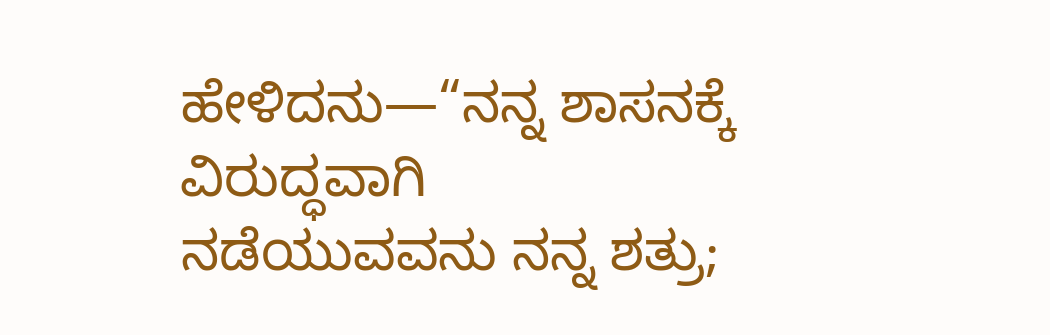ಹೇಳಿದನು—“ನನ್ನ ಶಾಸನಕ್ಕೆ ವಿರುದ್ಧವಾಗಿ ನಡೆಯುವವನು ನನ್ನ ಶತ್ರು;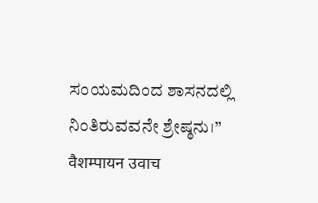ಸಂಯಮದಿಂದ ಶಾಸನದಲ್ಲಿ ನಿಂತಿರುವವನೇ ಶ್ರೇಷ್ಠನು।”
वैशम्पायन उवाच